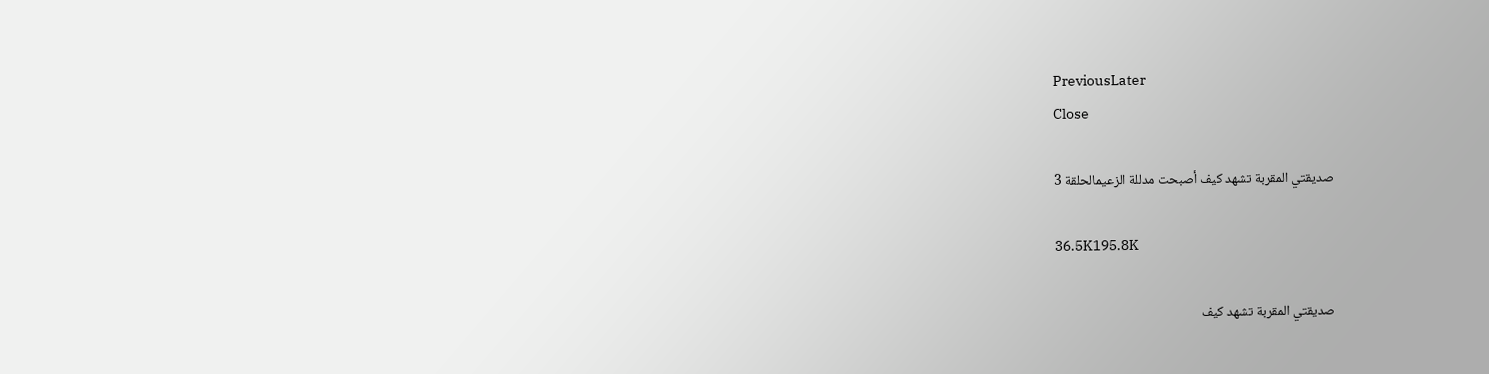PreviousLater
Close

صديقتي المقربة تشهد كيف أصبحت مدللة الزعيمالحلقة 3

36.5K195.8K

صديقتي المقربة تشهد كيف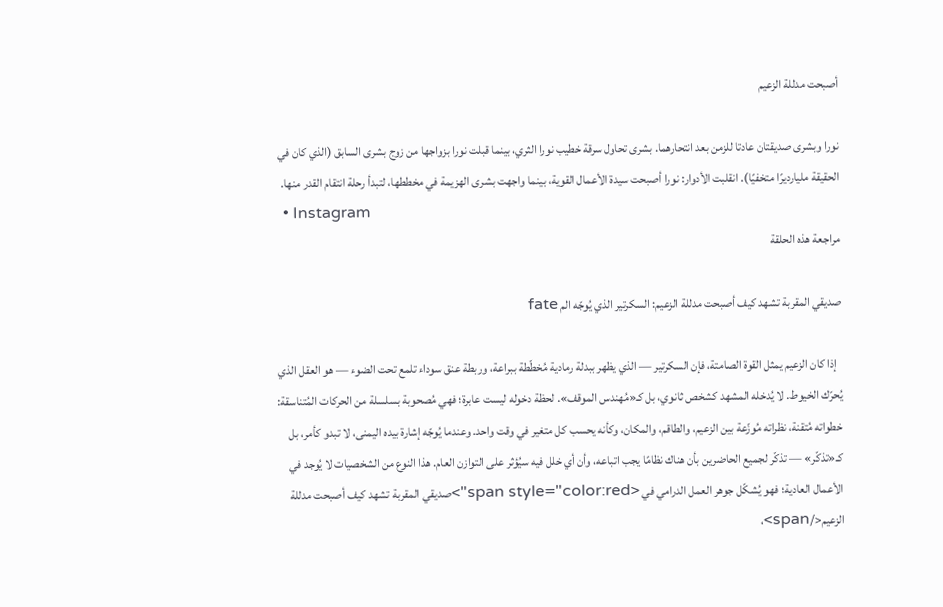أصبحت مدللة الزعيم

نورا وبشرى صديقتان عادتا للزمن بعد انتحارهما. بشرى تحاول سرقة خطيب نورا الثري، بينما قبلت نورا بزواجها من زوج بشرى السابق (الذي كان في الحقيقة مليارديرًا متخفيًا). انقلبت الأدوار: نورا أصبحت سيدة الأعمال القوية، بينما واجهت بشرى الهزيمة في مخططها، لتبدأ رحلة انتقام القدر منها.
  • Instagram
مراجعة هذه الحلقة

صديقي المقربة تشهد كيف أصبحت مدللة الزعيم: السكرتير الذي يُوجّه الم fate

  إذا كان الزعيم يمثل القوة الصامتة، فإن السكرتير — الذي يظهر ببدلة رمادية مُخطّطة ببراعة، وربطة عنق سوداء تلمع تحت الضوء — هو العقل الذي يُحرّك الخيوط. لا يُدخله المشهد كشخص ثانوي، بل كـ«مُهندس الموقف». لحظة دخوله ليست عابرة؛ فهي مُصحوبة بسلسلة من الحركات المُتناسقة: خطواته مُتقنة، نظراته مُوزّعة بين الزعيم، والطاقم، والمكان، وكأنه يحسب كل متغير في وقت واحد. وعندما يُوجّه إشارة بيده اليمنى، لا تبدو كأمر، بل كـ«تذكّر» — تذكّر لجميع الحاضرين بأن هناك نظامًا يجب اتباعه، وأن أي خلل فيه سيُؤثر على التوازن العام. هذا النوع من الشخصيات لا يُوجد في الأعمال العادية؛ فهو يُشكّل جوهر العمل الدرامي في <span style="color:red">صديقي المقربة تشهد كيف أصبحت مدللة الزعيم</span>،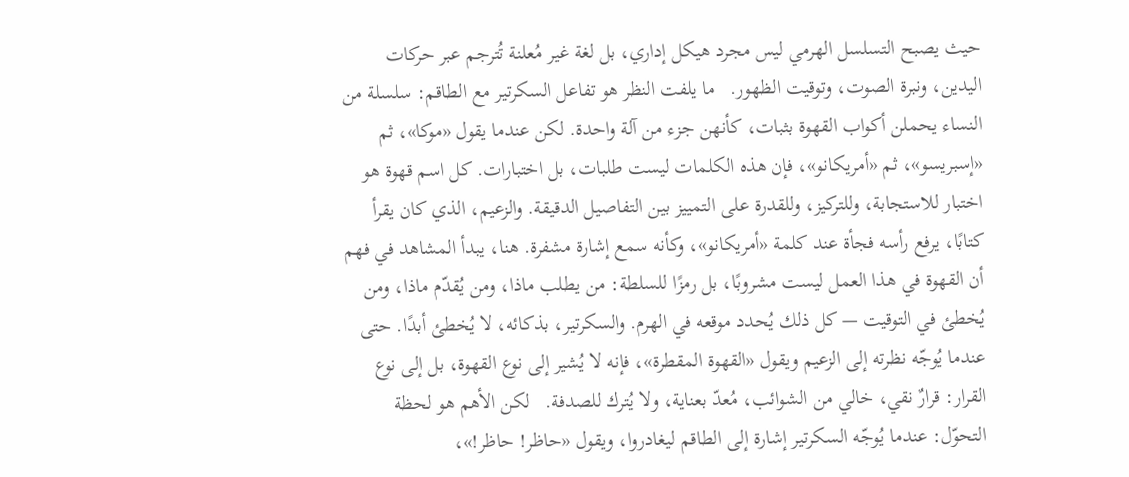حيث يصبح التسلسل الهرمي ليس مجرد هيكل إداري، بل لغة غير مُعلنة تُترجم عبر حركات اليدين، ونبرة الصوت، وتوقيت الظهور.   ما يلفت النظر هو تفاعل السكرتير مع الطاقم: سلسلة من النساء يحملن أكواب القهوة بثبات، كأنهن جزء من آلة واحدة. لكن عندما يقول «موكا»، ثم «إسبريسو»، ثم «أمريكانو»، فإن هذه الكلمات ليست طلبات، بل اختبارات. كل اسم قهوة هو اختبار للاستجابة، وللتركيز، وللقدرة على التمييز بين التفاصيل الدقيقة. والزعيم، الذي كان يقرأ كتابًا، يرفع رأسه فجأة عند كلمة «أمريكانو»، وكأنه سمع إشارة مشفرة. هنا، يبدأ المشاهد في فهم أن القهوة في هذا العمل ليست مشروبًا، بل رمزًا للسلطة: من يطلب ماذا، ومن يُقدّم ماذا، ومن يُخطئ في التوقيت — كل ذلك يُحدد موقعه في الهرم. والسكرتير، بذكائه، لا يُخطئ أبدًا. حتى عندما يُوجّه نظرته إلى الزعيم ويقول «القهوة المقطرة»، فإنه لا يُشير إلى نوع القهوة، بل إلى نوع القرار: قرارٌ نقي، خالي من الشوائب، مُعدّ بعناية، ولا يُترك للصدفة.   لكن الأهم هو لحظة التحوّل: عندما يُوجّه السكرتير إشارة إلى الطاقم ليغادروا، ويقول «حاظر! حاظر!»،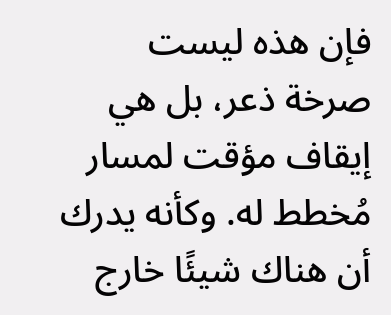فإن هذه ليست صرخة ذعر، بل هي إيقاف مؤقت لمسار مُخطط له. وكأنه يدرك أن هناك شيئًا خارج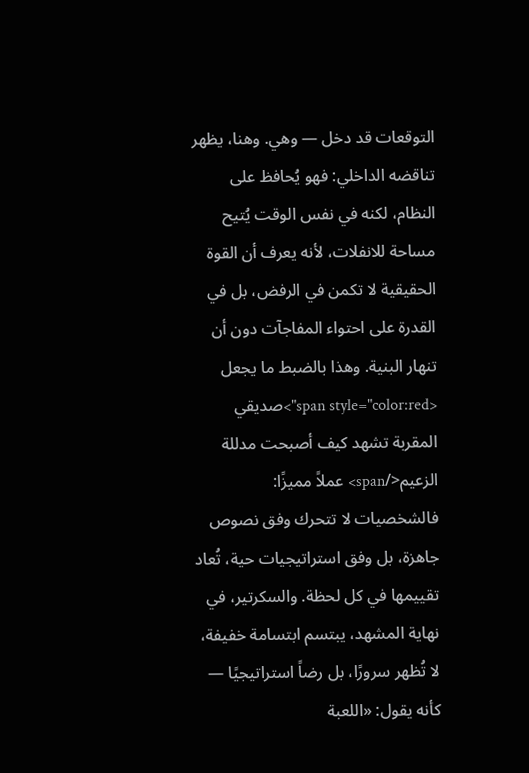التوقعات قد دخل — وهي. وهنا، يظهر تناقضه الداخلي: فهو يُحافظ على النظام، لكنه في نفس الوقت يُتيح مساحة للانفلات، لأنه يعرف أن القوة الحقيقية لا تكمن في الرفض، بل في القدرة على احتواء المفاجآت دون أن تنهار البنية. وهذا بالضبط ما يجعل <span style="color:red">صديقي المقربة تشهد كيف أصبحت مدللة الزعيم</span> عملاً مميزًا: فالشخصيات لا تتحرك وفق نصوص جاهزة، بل وفق استراتيجيات حية، تُعاد تقييمها في كل لحظة. والسكرتير، في نهاية المشهد، يبتسم ابتسامة خفيفة، لا تُظهر سرورًا، بل رضاً استراتيجيًا — كأنه يقول: «اللعبة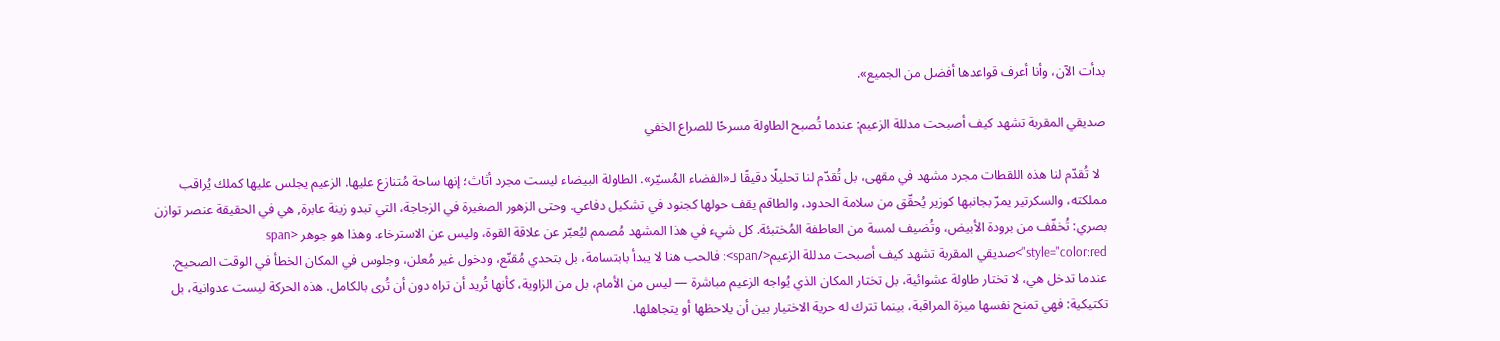بدأت الآن، وأنا أعرف قواعدها أفضل من الجميع».

صديقي المقربة تشهد كيف أصبحت مدللة الزعيم: عندما تُصبح الطاولة مسرحًا للصراع الخفي

  لا تُقدّم لنا هذه اللقطات مجرد مشهد في مقهى، بل تُقدّم لنا تحليلًا دقيقًا لـ«الفضاء المُسيّر». الطاولة البيضاء ليست مجرد أثاث؛ إنها ساحة مُتنازع عليها. الزعيم يجلس عليها كملك يُراقب مملكته، والسكرتير يمرّ بجانبها كوزير يُحقّق من سلامة الحدود، والطاقم يقف حولها كجنود في تشكيل دفاعي. وحتى الزهور الصغيرة في الزجاجة، التي تبدو زينة عابرة, هي في الحقيقة عنصر توازن بصري: تُخفّف من برودة الأبيض، وتُضيف لمسة من العاطفة المُختبئة. كل شيء في هذا المشهد مُصمم ليُعبّر عن علاقة القوة، وليس عن الاسترخاء. وهذا هو جوهر <span style="color:red">صديقي المقربة تشهد كيف أصبحت مدللة الزعيم</span>: فالحب هنا لا يبدأ بابتسامة، بل بتحدي مُقنّع، ودخول غير مُعلن، وجلوس في المكان الخطأ في الوقت الصحيح.   عندما تدخل هي، لا تختار طاولة عشوائية، بل تختار المكان الذي يُواجه الزعيم مباشرة — ليس من الأمام، بل من الزاوية، كأنها تُريد أن تراه دون أن تُرى بالكامل. هذه الحركة ليست عدوانية، بل تكتيكية: فهي تمنح نفسها ميزة المراقبة، بينما تترك له حرية الاختيار بين أن يلاحظها أو يتجاهلها.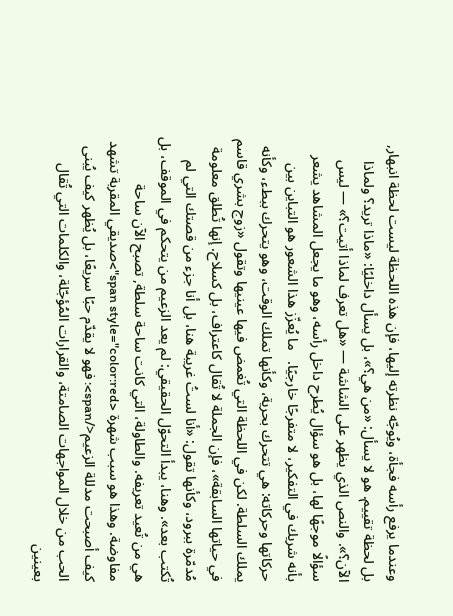وعندما يرفع رأسه فجأة، ويُوجّه نظرته إليها، فإن هذه اللحظة ليست لحظة انبهار, بل لحظة تقييم. هو لا يسأل: «من هي؟»، بل يسأل داخليًا: «ماذا تريد؟ ولماذا الآن؟». والنص الذي يظهر على الشاشة — «هل تعرف لماذا أتيت؟» — ليس سؤالًا موجهًا لها، بل هو سؤال يُطرح داخل رأسه، وهو ما يجعل المشاهد يشعر بأنه شريك في التفكير، لا متفرجًا خارجيًا.   ما يُعزّز هذا الشعور هو التباين بين حركاتها وحركاته: هي تتحرك بحرية، وكأنها تملك الوقت، وهو يتحرك ببطء، وكأنه يملك السلطة. لكن في اللحظة التي تُغمض فيها عينيها وتقول «زوج بشري قاسم في حياتها السابقة»، فإن الجملة لا تُقال كاعتراف، بل كسلاح. إنها تُطلق معلومة مُدمّرة ببرود، وكأنها تقول: «أنا لستُ غريبة هنا، بل أنا جزء من قصتك التي لم تُكتب بعد». وهنا، يبدأ التحوّل الحقيقي: لم يعد الزعيم من يتحكم في الموقف، بل هي من تُعيد تعريفه. والطاولة، التي كانت ساحة سلطة, تصبح الآن ساحة مفاوضة. وهذا هو سبب شهرة <span style="color:red">صديقي المقربة تشهد كيف أصبحت مدللة الزعيم</span>: فهو لا يقدّم حبًا سريعًا، بل يُظهر كيف يُبنى الحب من خلال المواجهات الصامتة، والقرارات المُؤجّلة، والكلمات التي تُقال بعينين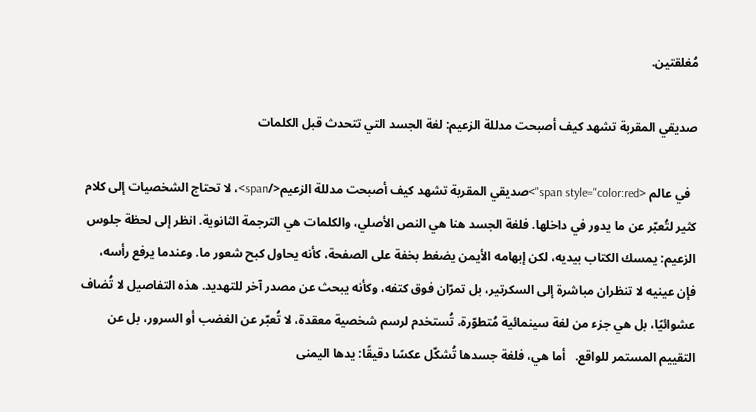مُغلقتين.

صديقي المقربة تشهد كيف أصبحت مدللة الزعيم: لغة الجسد التي تتحدث قبل الكلمات

  في عالم <span style="color:red">صديقي المقربة تشهد كيف أصبحت مدللة الزعيم</span>، لا تحتاج الشخصيات إلى كلام كثير لتُعبّر عن ما يدور في داخلها. فلغة الجسد هنا هي النص الأصلي، والكلمات هي الترجمة الثانوية. انظر إلى لحظة جلوس الزعيم: يمسك الكتاب بيديه، لكن إبهامه الأيمن يضغط بخفة على الصفحة، كأنه يحاول كبح شعور ما. وعندما يرفع رأسه، فإن عينيه لا تنظران مباشرة إلى السكرتير، بل تمرّان فوق كتفه، وكأنه يبحث عن مصدر آخر للتهديد. هذه التفاصيل لا تُضاف عشوائيًا، بل هي جزء من لغة سينمائية مُتطوّرة، تُستخدم لرسم شخصية معقدة، لا تُعبّر عن الغضب أو السرور، بل عن التقييم المستمر للواقع.   أما هي، فلغة جسدها تُشكّل عكسًا دقيقًا: يدها اليمنى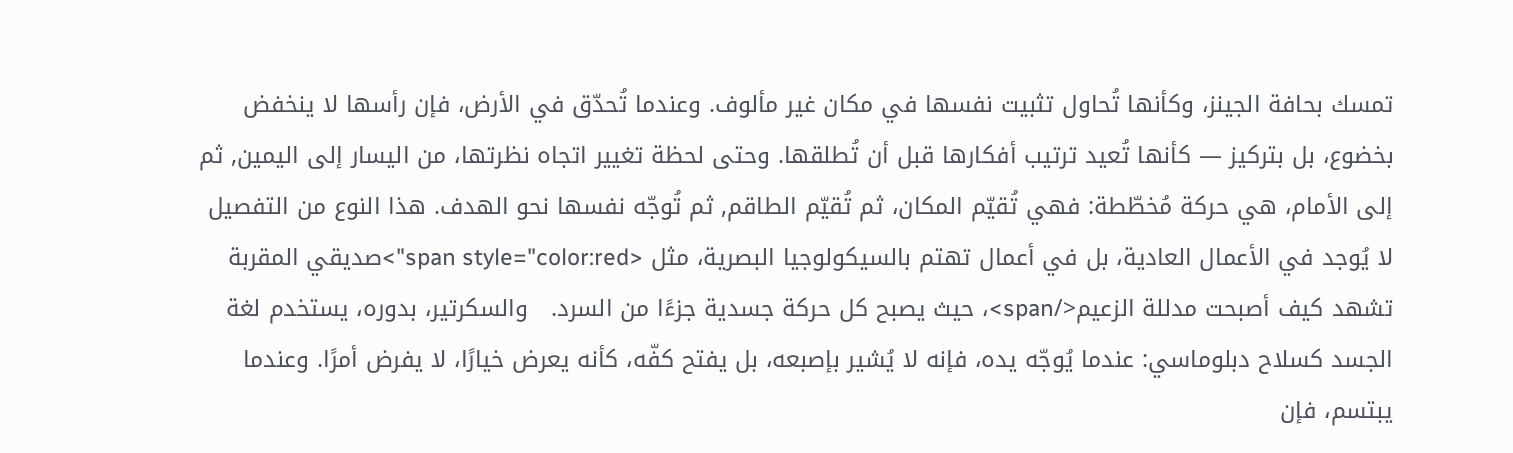تمسك بحافة الجينز، وكأنها تُحاول تثبيت نفسها في مكان غير مألوف. وعندما تُحدّق في الأرض، فإن رأسها لا ينخفض بخضوع، بل بتركيز — كأنها تُعيد ترتيب أفكارها قبل أن تُطلقها. وحتى لحظة تغيير اتجاه نظرتها، من اليسار إلى اليمين, ثم إلى الأمام، هي حركة مُخطّطة: فهي تُقيّم المكان، ثم تُقيّم الطاقم, ثم تُوجّه نفسها نحو الهدف. هذا النوع من التفصيل لا يُوجد في الأعمال العادية، بل في أعمال تهتم بالسيكولوجيا البصرية، مثل <span style="color:red">صديقي المقربة تشهد كيف أصبحت مدللة الزعيم</span>، حيث يصبح كل حركة جسدية جزءًا من السرد.   والسكرتير، بدوره، يستخدم لغة الجسد كسلاح دبلوماسي: عندما يُوجّه يده، فإنه لا يُشير بإصبعه، بل يفتح كفّه، كأنه يعرض خيارًا، لا يفرض أمرًا. وعندما يبتسم، فإن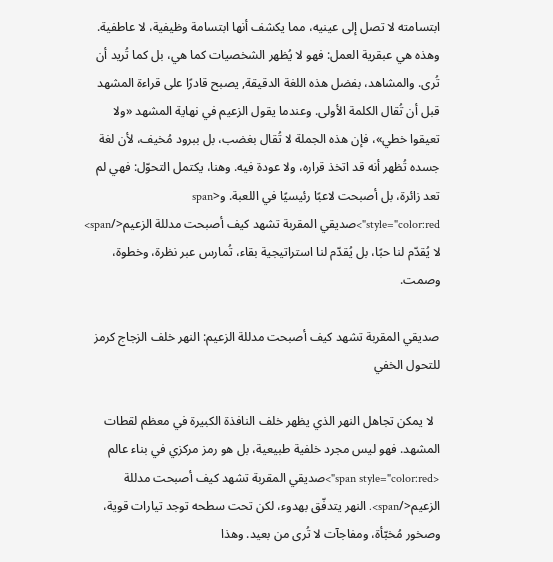ابتسامته لا تصل إلى عينيه، مما يكشف أنها ابتسامة وظيفية، لا عاطفية. وهذه هي عبقرية العمل: فهو لا يُظهر الشخصيات كما هي، بل كما تُريد أن تُرى. والمشاهد، بفضل هذه اللغة الدقيقة, يصبح قادرًا على قراءة المشهد قبل أن تُقال الكلمة الأولى. وعندما يقول الزعيم في نهاية المشهد «ولا تعيقوا خطي»، فإن هذه الجملة لا تُقال بغضب، بل ببرود مُخيف، لأن لغة جسده تُظهر أنه قد اتخذ قراره، ولا عودة فيه. وهنا، يكتمل التحوّل: فهي لم تعد زائرة، بل أصبحت لاعبًا رئيسيًا في اللعبة. و<span style="color:red">صديقي المقربة تشهد كيف أصبحت مدللة الزعيم</span> لا يُقدّم لنا حبًا، بل يُقدّم لنا استراتيجية بقاء، تُمارس عبر نظرة، وخطوة، وصمت.

صديقي المقربة تشهد كيف أصبحت مدللة الزعيم: النهر خلف الزجاج كرمز للتحول الخفي

  لا يمكن تجاهل النهر الذي يظهر خلف النافذة الكبيرة في معظم لقطات المشهد. فهو ليس مجرد خلفية طبيعية، بل هو رمز مركزي في بناء عالم <span style="color:red">صديقي المقربة تشهد كيف أصبحت مدللة الزعيم</span>. النهر يتدفّق بهدوء، لكن تحت سطحه توجد تيارات قوية، وصخور مُخبّأة، ومفاجآت لا تُرى من بعيد. وهذا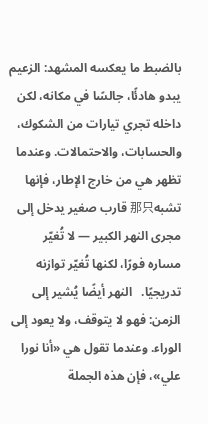بالضبط ما يعكسه المشهد: الزعيم يبدو هادئًا، جالسًا في مكانه، لكن داخله تجري تيارات من الشكوك، والحسابات، والاحتمالات. وعندما تظهر هي من خارج الإطار، فإنها تشبه那只 قارب صغير يدخل إلى مجرى النهر الكبير — لا تُغيّر مساره فورًا، لكنها تُغيّر توازنه تدريجيًا.   النهر أيضًا يُشير إلى الزمن: فهو لا يتوقف، ولا يعود إلى الوراء. وعندما تقول هي «أنا نورا علي»، فإن هذه الجملة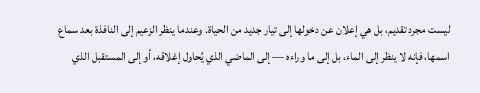ليست مجرد تقديم، بل هي إعلان عن دخولها إلى تيار جديد من الحياة. وعندما ينظر الزعيم إلى النافذة بعد سماع اسمها، فإنه لا ينظر إلى الماء، بل إلى ما وراءه — إلى الماضي الذي يُحاول إغلاقه، أو إلى المستقبل الذي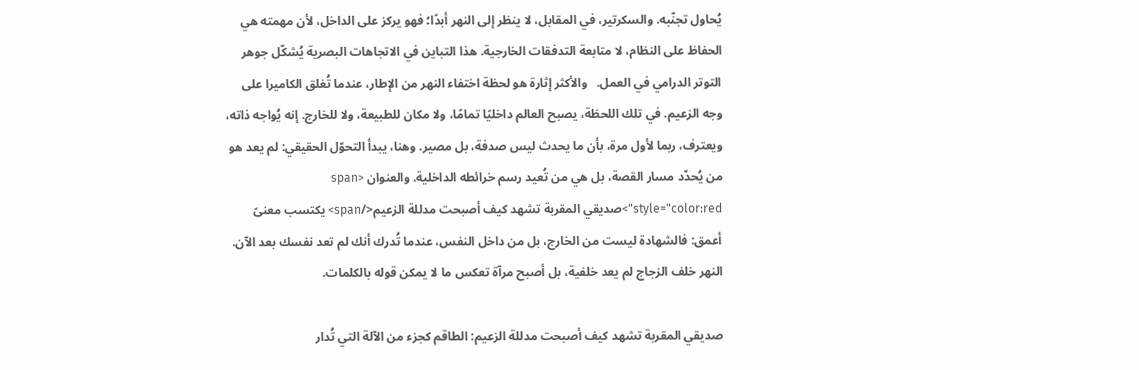يُحاول تجنّبه. والسكرتير، في المقابل، لا ينظر إلى النهر أبدًا؛ فهو يركز على الداخل، لأن مهمته هي الحفاظ على النظام، لا متابعة التدفقات الخارجية. هذا التباين في الاتجاهات البصرية يُشكّل جوهر التوتر الدرامي في العمل.   والأكثر إثارة هو لحظة اختفاء النهر من الإطار، عندما تُغلق الكاميرا على وجه الزعيم. في تلك اللحظة، يصبح العالم داخليًا تمامًا، ولا مكان للطبيعة، ولا للخارج. إنه يُواجه ذاته، ويعترف، ربما لأول مرة، بأن ما يحدث ليس صدفة، بل مصير. وهنا، يبدأ التحوّل الحقيقي: لم يعد هو من يُحدّد مسار القصة، بل هي من تُعيد رسم خرائطه الداخلية. والعنوان <span style="color:red">صديقي المقربة تشهد كيف أصبحت مدللة الزعيم</span> يكتسب معنىً أعمق: فالشهادة ليست من الخارج، بل من داخل النفس، عندما تُدرك أنك لم تعد نفسك بعد الآن. النهر خلف الزجاج لم يعد خلفية، بل أصبح مرآة تعكس ما لا يمكن قوله بالكلمات.

صديقي المقربة تشهد كيف أصبحت مدللة الزعيم: الطاقم كجزء من الآلة التي تُدار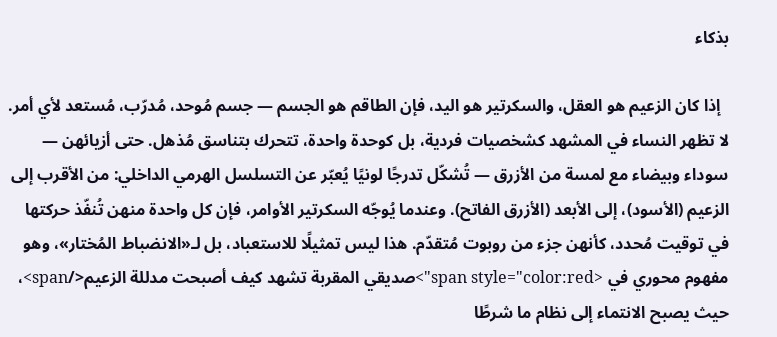بذكاء

  إذا كان الزعيم هو العقل، والسكرتير هو اليد، فإن الطاقم هو الجسم — جسم مُوحد، مُدرّب، مُستعد لأي أمر. لا تظهر النساء في المشهد كشخصيات فردية، بل كوحدة واحدة، تتحرك بتناسق مُذهل. حتى أزيائهن — سوداء وبيضاء مع لمسة من الأزرق — تُشكّل تدرجًا لونيًا يُعبّر عن التسلسل الهرمي الداخلي: من الأقرب إلى الزعيم (الأسود)، إلى الأبعد (الأزرق الفاتح). وعندما يُوجّه السكرتير الأوامر، فإن كل واحدة منهن تُنفّذ حركتها في توقيت مُحدد، كأنهن جزء من روبوت مُتقدّم. هذا ليس تمثيلًا للاستعباد، بل لـ«الانضباط المُختار»، وهو مفهوم محوري في <span style="color:red">صديقي المقربة تشهد كيف أصبحت مدللة الزعيم</span>، حيث يصبح الانتماء إلى نظام ما شرطًا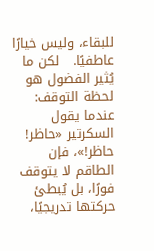للبقاء، وليس خيارًا عاطفيًا.   لكن ما يُثير الفضول هو لحظة التوقف: عندما يقول السكرتير «حاظر! حاظر!»، فإن الطاقم لا يتوقف فورًا، بل يُبطئ حركتها تدريجيًا،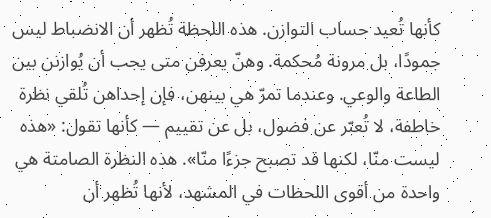كأنها تُعيد حساب التوازن. هذه اللحظة تُظهر أن الانضباط ليس جمودًا، بل مرونة مُحكمة. وهنّ يعرفن متى يجب أن يُوازنن بين الطاعة والوعي. وعندما تمرّ هي بينهن، فإن إحداهن تُلقي نظرة خاطفة، لا تُعبّر عن فضول، بل عن تقييم — كأنها تقول: «هذه ليست منّا، لكنها قد تصبح جزءًا منّا». هذه النظرة الصامتة هي واحدة من أقوى اللحظات في المشهد، لأنها تُظهر أن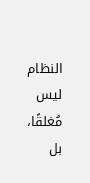النظام ليس مُغلقًا، بل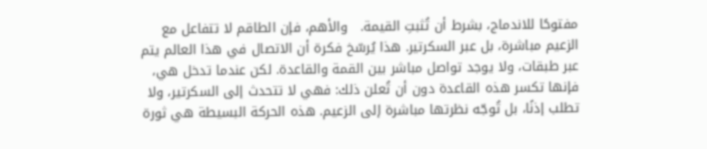مفتوحًا للاندماج، بشرط أن تُثبتِ القيمة.   والأهم، فإن الطاقم لا تتفاعل مع الزعيم مباشرة، بل عبر السكرتير. هذا يُرسّخ فكرة أن الاتصال في هذا العالم يتم عبر طبقات، ولا يوجد تواصل مباشر بين القمة والقاعدة. لكن عندما تدخل هي، فإنها تكسر هذه القاعدة دون أن تُعلن ذلك: فهي لا تتحدث إلى السكرتير، ولا تطلب إذنًا، بل تُوجّه نظرتها مباشرة إلى الزعيم. هذه الحركة البسيطة هي ثورة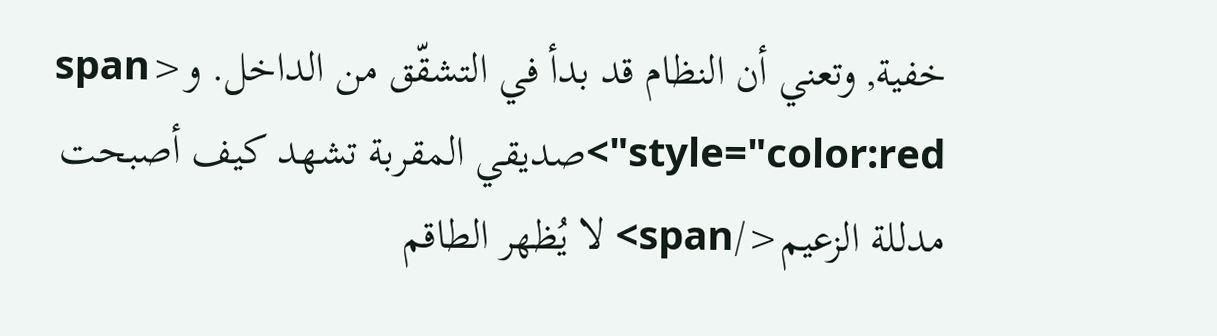خفية, وتعني أن النظام قد بدأ في التشقّق من الداخل. و<span style="color:red">صديقي المقربة تشهد كيف أصبحت مدللة الزعيم</span> لا يُظهر الطاقم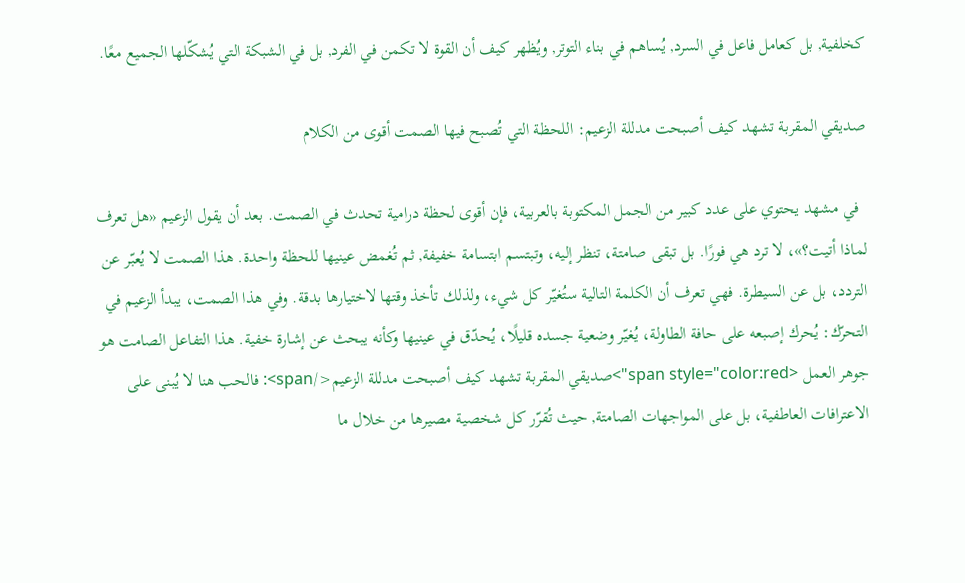كخلفية, بل كعامل فاعل في السرد, يُساهم في بناء التوتر, ويُظهر كيف أن القوة لا تكمن في الفرد, بل في الشبكة التي يُشكّلها الجميع معًا.

صديقي المقربة تشهد كيف أصبحت مدللة الزعيم: اللحظة التي تُصبح فيها الصمت أقوى من الكلام

  في مشهد يحتوي على عدد كبير من الجمل المكتوبة بالعربية، فإن أقوى لحظة درامية تحدث في الصمت. بعد أن يقول الزعيم «هل تعرف لماذا أتيت؟»، لا ترد هي فورًا. بل تبقى صامتة، تنظر إليه، وتبتسم ابتسامة خفيفة, ثم تُغمض عينيها للحظة واحدة. هذا الصمت لا يُعبّر عن التردد، بل عن السيطرة. فهي تعرف أن الكلمة التالية ستُغيّر كل شيء، ولذلك تأخذ وقتها لاختيارها بدقة. وفي هذا الصمت، يبدأ الزعيم في التحرّك: يُحرك إصبعه على حافة الطاولة، يُغيّر وضعية جسده قليلًا، يُحدّق في عينيها وكأنه يبحث عن إشارة خفية. هذا التفاعل الصامت هو جوهر العمل <span style="color:red">صديقي المقربة تشهد كيف أصبحت مدللة الزعيم</span>: فالحب هنا لا يُبنى على الاعترافات العاطفية، بل على المواجهات الصامتة, حيث تُقرّر كل شخصية مصيرها من خلال ما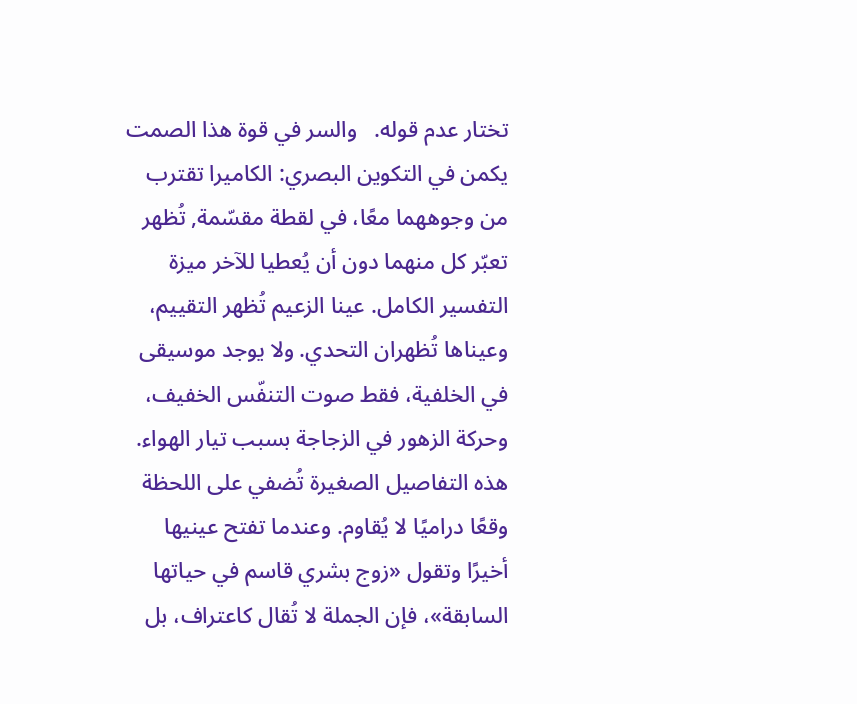تختار عدم قوله.   والسر في قوة هذا الصمت يكمن في التكوين البصري: الكاميرا تقترب من وجوههما معًا، في لقطة مقسّمة, تُظهر تعبّر كل منهما دون أن يُعطيا للآخر ميزة التفسير الكامل. عينا الزعيم تُظهر التقييم، وعيناها تُظهران التحدي. ولا يوجد موسيقى في الخلفية، فقط صوت التنفّس الخفيف، وحركة الزهور في الزجاجة بسبب تيار الهواء. هذه التفاصيل الصغيرة تُضفي على اللحظة وقعًا دراميًا لا يُقاوم. وعندما تفتح عينيها أخيرًا وتقول «زوج بشري قاسم في حياتها السابقة»، فإن الجملة لا تُقال كاعتراف، بل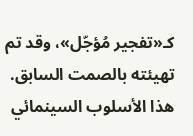كـ«تفجير مُؤجّل»، وقد تم تهيئته بالصمت السابق.   هذا الأسلوب السينمائي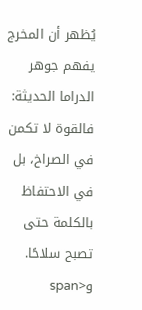يُظهر أن المخرج يفهم جوهر الدراما الحديثة: فالقوة لا تكمن في الصراخ، بل في الاحتفاظ بالكلمة حتى تصبح سلاحًا. و<span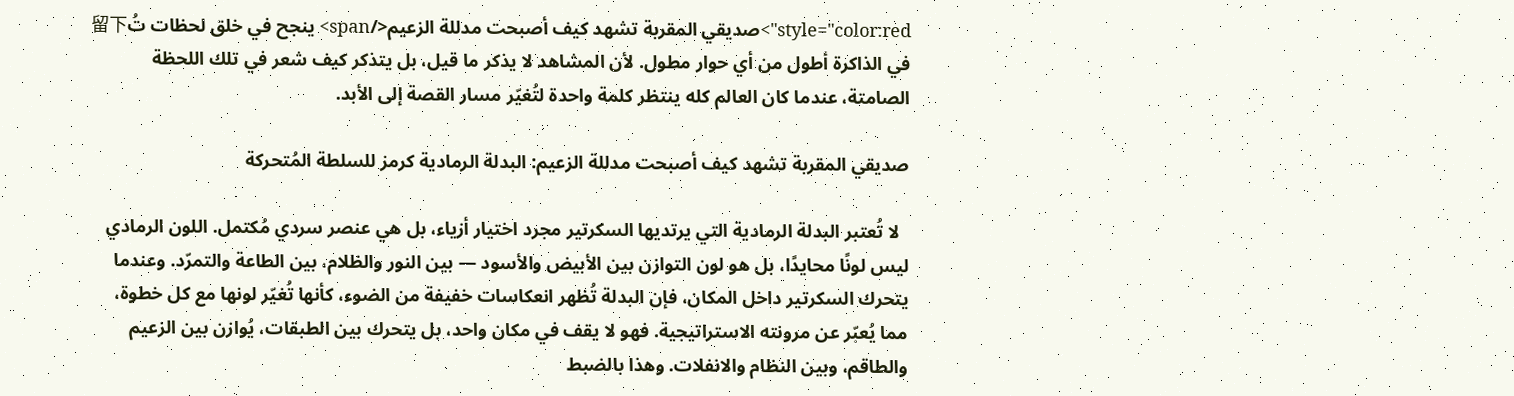style="color:red">صديقي المقربة تشهد كيف أصبحت مدللة الزعيم</span> ينجح في خلق لحظات تُ留下 في الذاكرة أطول من أي حوار مطول. لأن المشاهد لا يذكر ما قيل، بل يتذكر كيف شعر في تلك اللحظة الصامتة، عندما كان العالم كله ينتظر كلمة واحدة لتُغيّر مسار القصة إلى الأبد.

صديقي المقربة تشهد كيف أصبحت مدللة الزعيم: البدلة الرمادية كرمز للسلطة المُتحركة

  لا تُعتبر البدلة الرمادية التي يرتديها السكرتير مجرد اختيار أزياء، بل هي عنصر سردي مُكتمل. اللون الرمادي ليس لونًا محايدًا، بل هو لون التوازن بين الأبيض والأسود — بين النور والظلام، بين الطاعة والتمرّد. وعندما يتحرك السكرتير داخل المكان، فإن البدلة تُظهر انعكاسات خفيفة من الضوء، كأنها تُغيّر لونها مع كل خطوة، مما يُعبّر عن مرونته الاستراتيجية. فهو لا يقف في مكان واحد، بل يتحرك بين الطبقات، يُوازن بين الزعيم والطاقم، وبين النظام والانفلات. وهذا بالضبط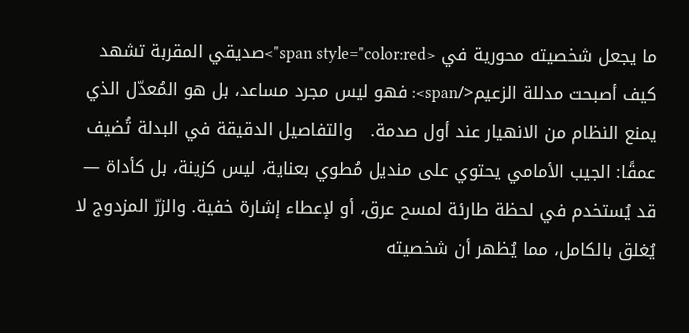ما يجعل شخصيته محورية في <span style="color:red">صديقي المقربة تشهد كيف أصبحت مدللة الزعيم</span>: فهو ليس مجرد مساعد، بل هو المُعدّل الذي يمنع النظام من الانهيار عند أول صدمة.   والتفاصيل الدقيقة في البدلة تُضيف عمقًا: الجيب الأمامي يحتوي على منديل مُطوي بعناية، ليس كزينة، بل كأداة — قد يُستخدم في لحظة طارئة لمسح عرق، أو لإعطاء إشارة خفية. والزرّ المزدوج لا يُغلق بالكامل، مما يُظهر أن شخصيته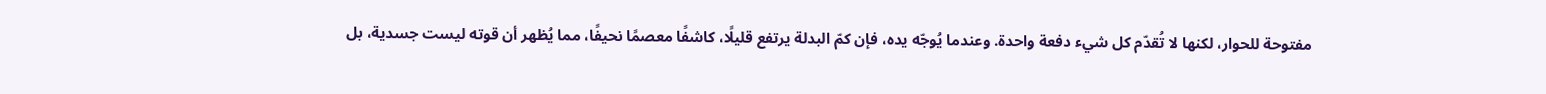مفتوحة للحوار، لكنها لا تُقدّم كل شيء دفعة واحدة. وعندما يُوجّه يده، فإن كمّ البدلة يرتفع قليلًا، كاشفًا معصمًا نحيفًا، مما يُظهر أن قوته ليست جسدية، بل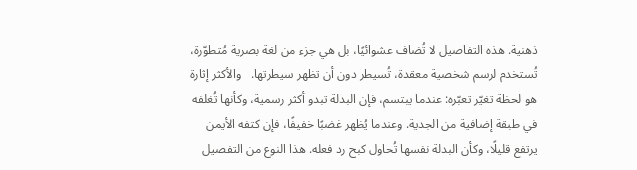ذهنية. هذه التفاصيل لا تُضاف عشوائيًا، بل هي جزء من لغة بصرية مُتطوّرة، تُستخدم لرسم شخصية معقدة، تُسيطر دون أن تظهر سيطرتها.   والأكثر إثارة هو لحظة تغيّر تعبّره: عندما يبتسم، فإن البدلة تبدو أكثر رسمية، وكأنها تُغلفه في طبقة إضافية من الجدية. وعندما يُظهر غضبًا خفيفًا، فإن كتفه الأيمن يرتفع قليلًا، وكأن البدلة نفسها تُحاول كبح رد فعله. هذا النوع من التفصيل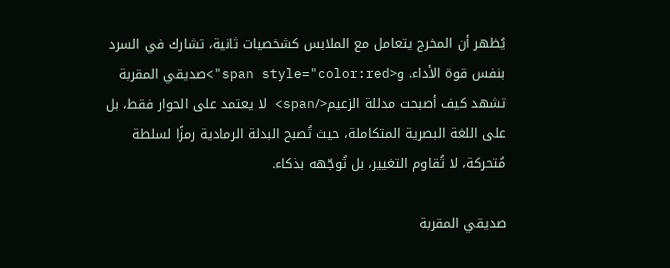يُظهر أن المخرج يتعامل مع الملابس كشخصيات ثانية، تشارك في السرد بنفس قوة الأداء. و<span style="color:red">صديقي المقربة تشهد كيف أصبحت مدللة الزعيم</span> لا يعتمد على الحوار فقط، بل على اللغة البصرية المتكاملة، حيث تُصبح البدلة الرمادية رمزًا لسلطة مُتحركة، لا تُقاوم التغيير، بل تُوجّهه بذكاء.

صديقي المقربة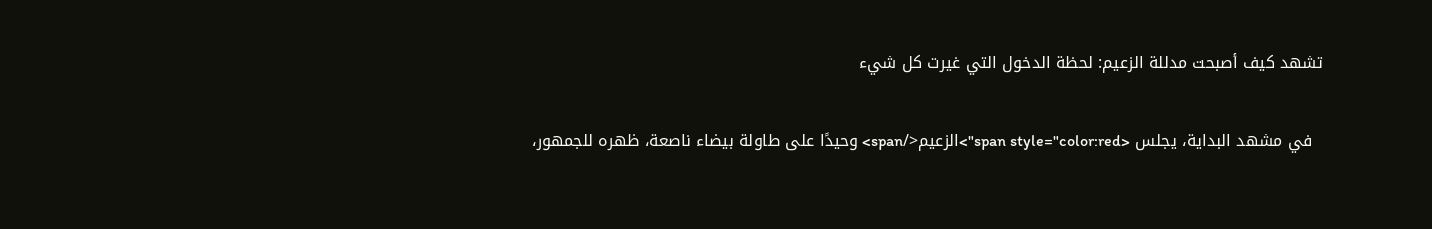تشهد كيف أصبحت مدللة الزعيم: لحظة الدخول التي غيرت كل شيء

  في مشهد البداية، يجلس <span style="color:red">الزعيم</span> وحيدًا على طاولة بيضاء ناصعة، ظهره للجمهور،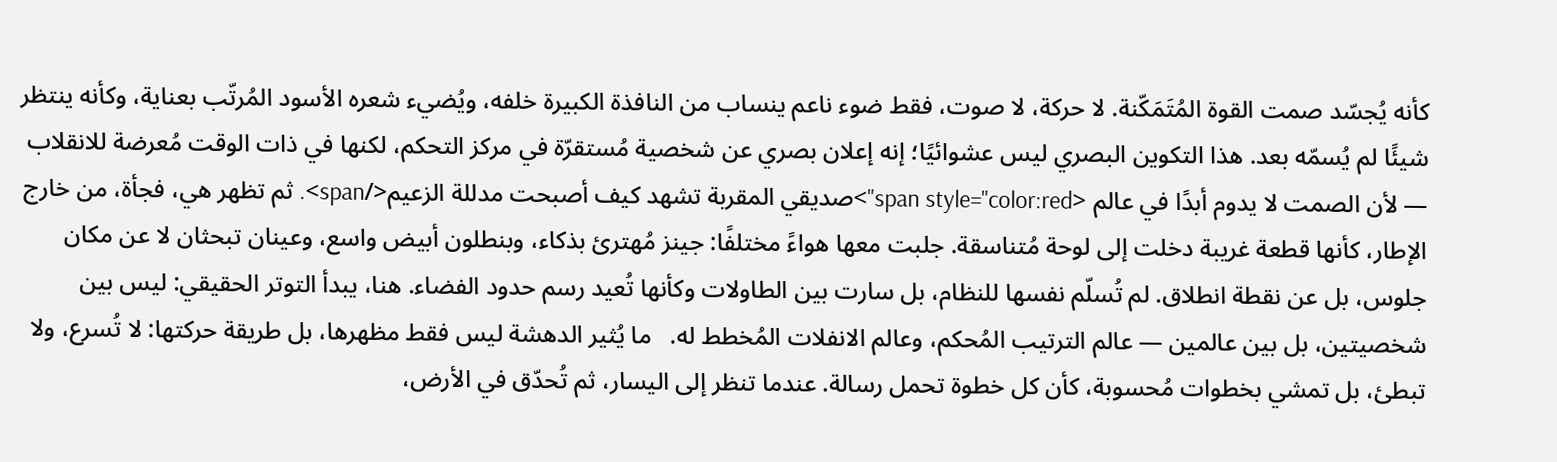كأنه يُجسّد صمت القوة المُتَمَكّنة. لا حركة، لا صوت، فقط ضوء ناعم ينساب من النافذة الكبيرة خلفه، ويُضيء شعره الأسود المُرتّب بعناية، وكأنه ينتظر شيئًا لم يُسمّه بعد. هذا التكوين البصري ليس عشوائيًا؛ إنه إعلان بصري عن شخصية مُستقرّة في مركز التحكم، لكنها في ذات الوقت مُعرضة للانقلاب — لأن الصمت لا يدوم أبدًا في عالم <span style="color:red">صديقي المقربة تشهد كيف أصبحت مدللة الزعيم</span>. ثم تظهر هي، فجأة، من خارج الإطار، كأنها قطعة غريبة دخلت إلى لوحة مُتناسقة. جلبت معها هواءً مختلفًا: جينز مُهترئ بذكاء، وبنطلون أبيض واسع، وعينان تبحثان لا عن مكان جلوس، بل عن نقطة انطلاق. لم تُسلّم نفسها للنظام، بل سارت بين الطاولات وكأنها تُعيد رسم حدود الفضاء. هنا، يبدأ التوتر الحقيقي: ليس بين شخصيتين، بل بين عالمين — عالم الترتيب المُحكم، وعالم الانفلات المُخطط له.   ما يُثير الدهشة ليس فقط مظهرها، بل طريقة حركتها: لا تُسرع، ولا تبطئ، بل تمشي بخطوات مُحسوبة، كأن كل خطوة تحمل رسالة. عندما تنظر إلى اليسار، ثم تُحدّق في الأرض،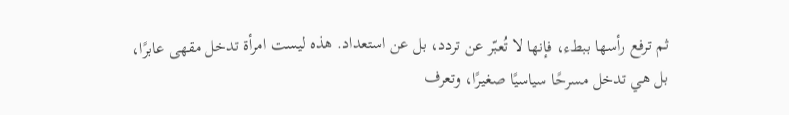ثم ترفع رأسها ببطء، فإنها لا تُعبّر عن تردد، بل عن استعداد. هذه ليست امرأة تدخل مقهى عابرًا، بل هي تدخل مسرحًا سياسيًا صغيرًا، وتعرف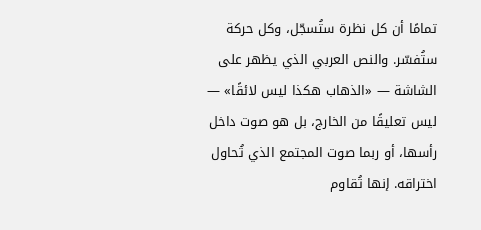تمامًا أن كل نظرة ستُسجّل، وكل حركة ستُفسّر. والنص العربي الذي يظهر على الشاشة — «الذهاب هكذا ليس لائقًا» — ليس تعليقًا من الخارج، بل هو صوت داخل رأسها، أو ربما صوت المجتمع الذي تُحاول اختراقه. إنها تُقاوم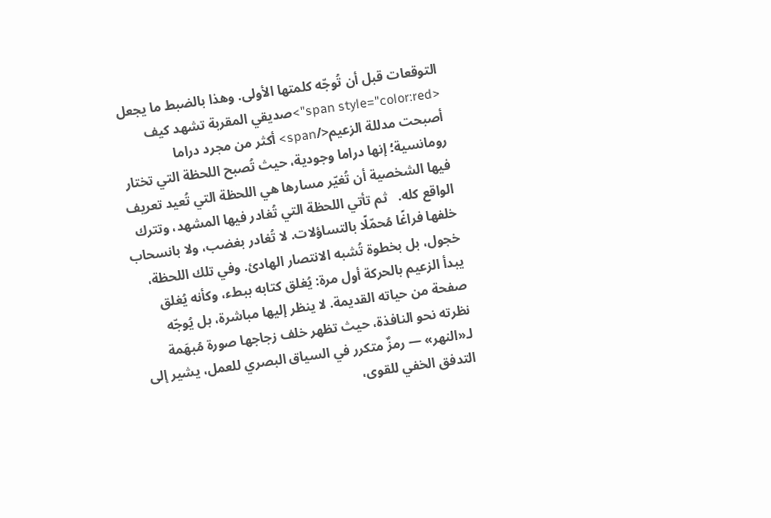التوقعات قبل أن تُوجّه كلمتها الأولى. وهذا بالضبط ما يجعل <span style="color:red">صديقي المقربة تشهد كيف أصبحت مدللة الزعيم</span> أكثر من مجرد دراما رومانسية؛ إنها دراما وجودية، حيث تُصبح اللحظة التي تختار فيها الشخصية أن تُغيّر مسارها هي اللحظة التي تُعيد تعريف الواقع كله.   ثم تأتي اللحظة التي تُغادر فيها المشهد، وتترك خلفها فراغًا مُحمّلًا بالتساؤلات. لا تُغادر بغضب، ولا بانسحاب خجول، بل بخطوة تُشبه الانتصار الهادئ. وفي تلك اللحظة، يبدأ الزعيم بالحركة أول مرة: يُغلق كتابه ببطء، وكأنه يُغلق صفحة من حياته القديمة. لا ينظر إليها مباشرة، بل يُوجّه نظرته نحو النافذة، حيث تظهر خلف زجاجها صورة مُبهَمة لـ«النهر» — رمزٌ متكرر في السياق البصري للعمل، يشير إلى التدفق الخفي للقوى،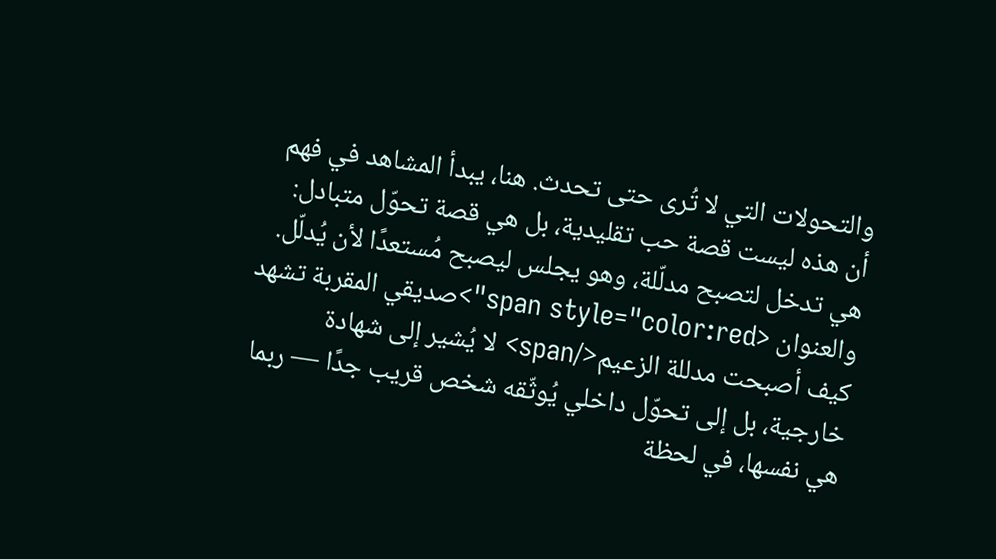والتحولات التي لا تُرى حتى تحدث. هنا، يبدأ المشاهد في فهم أن هذه ليست قصة حب تقليدية، بل هي قصة تحوّل متبادل: هي تدخل لتصبح مدلّلة، وهو يجلس ليصبح مُستعدًا لأن يُدلّل. والعنوان <span style="color:red">صديقي المقربة تشهد كيف أصبحت مدللة الزعيم</span> لا يُشير إلى شهادة خارجية، بل إلى تحوّل داخلي يُوثّقه شخص قريب جدًا — ربما هي نفسها، في لحظة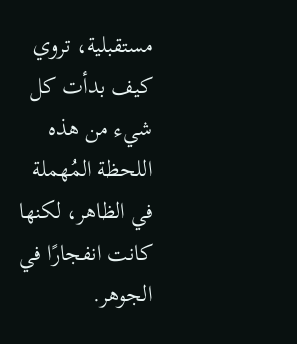مستقبلية، تروي كيف بدأت كل شيء من هذه اللحظة المُهملة في الظاهر، لكنها كانت انفجارًا في الجوهر.